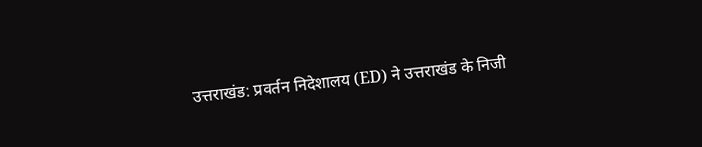उत्तराखंड: प्रवर्तन निदेशालय (ED) ने उत्तराखंड के निजी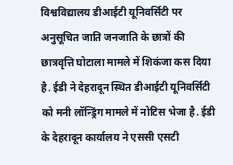विश्वविद्यालय डीआईटी यूनिवर्सिटी पर अनुसूचित जाति जनजाति के छात्रों की छात्रवृत्ति घोटाला मामले में शिकंजा कस दिया है. ईडी ने देहरादून स्थित डीआईटी यूनिवर्सिटी को मनी लॉन्ड्रिंग मामले में नोटिस भेजा है. ईडी के देहरादून कार्यालय ने एससी एसटी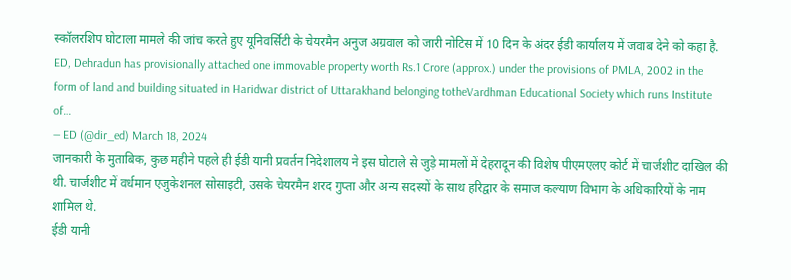स्कॉलरशिप घोटाला मामले की जांच करते हुए यूनिवर्सिटी के चेयरमैन अनुज अग्रवाल को जारी नोटिस में 10 दिन के अंदर ईडी कार्यालय में जवाब देने को कहा है.
ED, Dehradun has provisionally attached one immovable property worth Rs.1 Crore (approx.) under the provisions of PMLA, 2002 in the form of land and building situated in Haridwar district of Uttarakhand belonging totheVardhman Educational Society which runs Institute of…
— ED (@dir_ed) March 18, 2024
जानकारी के मुताबिक, कुछ महीने पहले ही ईडी यानी प्रवर्तन निदेशालय ने इस घोटाले से जुड़े मामलों में देहरादून की विशेष पीएमएलए कोर्ट में चार्जशीट दाखिल की थी. चार्जशीट में वर्धमान एजुकेशनल सोसाइटी, उसके चेयरमैन शरद गुप्ता और अन्य सदस्यों के साथ हरिद्वार के समाज कल्याण विभाग के अधिकारियों के नाम शामिल थे.
ईडी यानी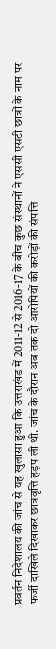प्रवर्तन निदेशालय की जांच से यह खुलासा हुआ कि उत्तराखंड में 2011-12 से 2016-17 के बीच कुछ संस्थानों ने एससी एसटी छात्रों के नाम पर फर्जी दाखिले दिखाकर छात्रवृत्ति हड़प ली थी. जांच के दौरान अब तक दो आरोपियों की करोड़ों की संपत्ति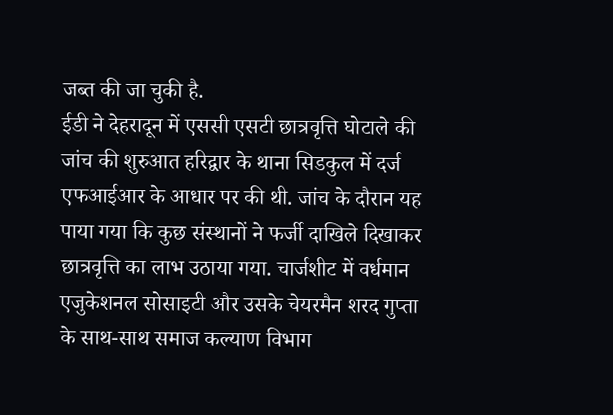जब्त की जा चुकी है.
ईडी ने देहरादून में एससी एसटी छात्रवृत्ति घोटाले की जांच की शुरुआत हरिद्वार के थाना सिडकुल में दर्ज एफआईआर के आधार पर की थी. जांच के दौरान यह पाया गया कि कुछ संस्थानों ने फर्जी दाखिले दिखाकर छात्रवृत्ति का लाभ उठाया गया. चार्जशीट में वर्धमान एजुकेशनल सोसाइटी और उसके चेयरमैन शरद गुप्ता के साथ-साथ समाज कल्याण विभाग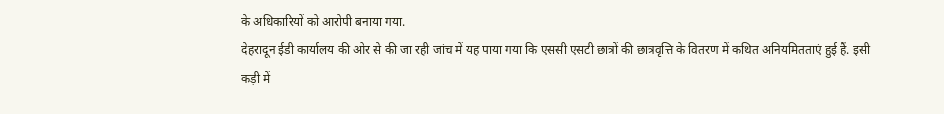के अधिकारियों को आरोपी बनाया गया.
देहरादून ईडी कार्यालय की ओर से की जा रही जांच में यह पाया गया कि एससी एसटी छात्रों की छात्रवृत्ति के वितरण में कथित अनियमितताएं हुई हैं. इसी कड़ी में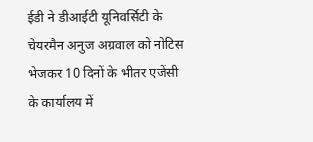ईडी ने डीआईटी यूनिवर्सिटी के चेयरमैन अनुज अग्रवाल को नोटिस भेजकर 10 दिनों के भीतर एजेंसी के कार्यालय में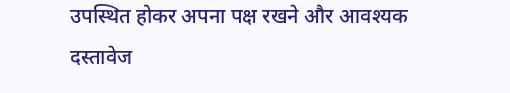उपस्थित होकर अपना पक्ष रखने और आवश्यक दस्तावेज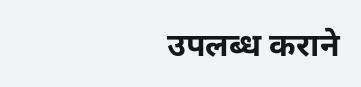उपलब्ध कराने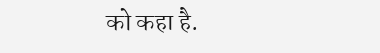को कहा है.